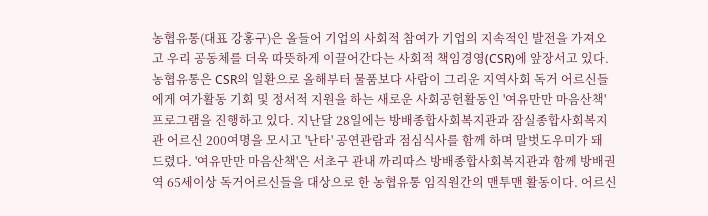농협유통(대표 강홍구)은 올들어 기업의 사회적 참여가 기업의 지속적인 발전을 가져오고 우리 공동체를 더욱 따뜻하게 이끌어간다는 사회적 책임경영(CSR)에 앞장서고 있다. 농협유통은 CSR의 일환으로 올해부터 물품보다 사람이 그리운 지역사회 독거 어르신들에게 여가활동 기회 및 정서적 지원을 하는 새로운 사회공헌활동인 '여유만만 마음산책' 프로그램을 진행하고 있다. 지난달 28일에는 방배종합사회복지관과 잠실종합사회복지관 어르신 200여명을 모시고 '난타' 공연관람과 점심식사를 함께 하며 말벗도우미가 돼 드렸다. '여유만만 마음산책'은 서초구 관내 까리따스 방배종합사회복지관과 함께 방배권역 65세이상 독거어르신들을 대상으로 한 농협유통 임직원간의 맨투맨 활동이다. 어르신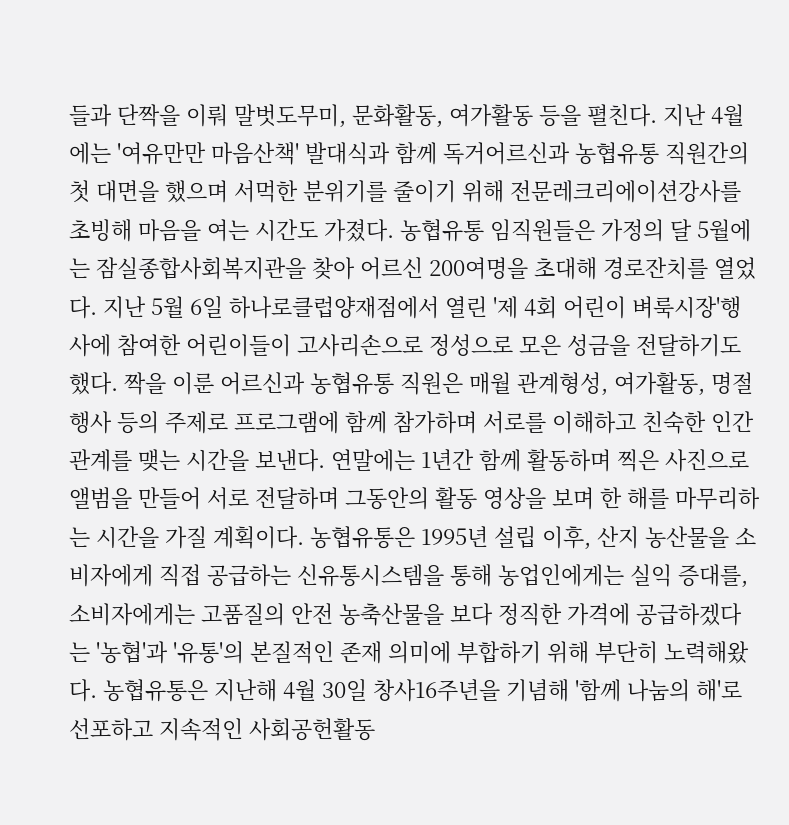들과 단짝을 이뤄 말벗도무미, 문화활동, 여가활동 등을 펼친다. 지난 4월에는 '여유만만 마음산책' 발대식과 함께 독거어르신과 농협유통 직원간의 첫 대면을 했으며 서먹한 분위기를 줄이기 위해 전문레크리에이션강사를 초빙해 마음을 여는 시간도 가졌다. 농협유통 임직원들은 가정의 달 5월에는 잠실종합사회복지관을 찾아 어르신 200여명을 초대해 경로잔치를 열었다. 지난 5월 6일 하나로클럽양재점에서 열린 '제 4회 어린이 벼룩시장'행사에 참여한 어린이들이 고사리손으로 정성으로 모은 성금을 전달하기도 했다. 짝을 이룬 어르신과 농협유통 직원은 매월 관계형성, 여가활동, 명절행사 등의 주제로 프로그램에 함께 참가하며 서로를 이해하고 친숙한 인간관계를 맺는 시간을 보낸다. 연말에는 1년간 함께 활동하며 찍은 사진으로 앨범을 만들어 서로 전달하며 그동안의 활동 영상을 보며 한 해를 마무리하는 시간을 가질 계획이다. 농협유통은 1995년 설립 이후, 산지 농산물을 소비자에게 직접 공급하는 신유통시스템을 통해 농업인에게는 실익 증대를, 소비자에게는 고품질의 안전 농축산물을 보다 정직한 가격에 공급하겠다는 '농협'과 '유통'의 본질적인 존재 의미에 부합하기 위해 부단히 노력해왔다. 농협유통은 지난해 4월 30일 창사16주년을 기념해 '함께 나눔의 해'로 선포하고 지속적인 사회공헌활동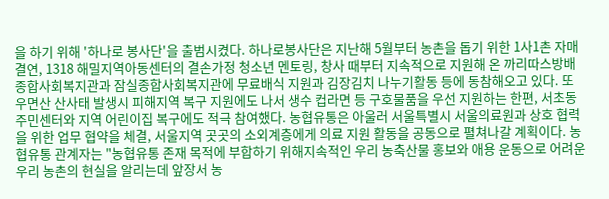을 하기 위해 '하나로 봉사단'을 출범시켰다. 하나로봉사단은 지난해 5월부터 농촌을 돕기 위한 1사1촌 자매결연, 1318 해밀지역아동센터의 결손가정 청소년 멘토링, 창사 때부터 지속적으로 지원해 온 까리따스방배종합사회복지관과 잠실종합사회복지관에 무료배식 지원과 김장김치 나누기활동 등에 동참해오고 있다. 또 우면산 산사태 발생시 피해지역 복구 지원에도 나서 생수 컵라면 등 구호물품을 우선 지원하는 한편, 서초동 주민센터와 지역 어린이집 복구에도 적극 참여했다. 농협유통은 아울러 서울특별시 서울의료원과 상호 협력을 위한 업무 협약을 체결, 서울지역 곳곳의 소외계층에게 의료 지원 활동을 공동으로 펼쳐나갈 계획이다. 농협유통 관계자는 "농협유통 존재 목적에 부합하기 위해지속적인 우리 농축산물 홍보와 애용 운동으로 어려운 우리 농촌의 현실을 알리는데 앞장서 농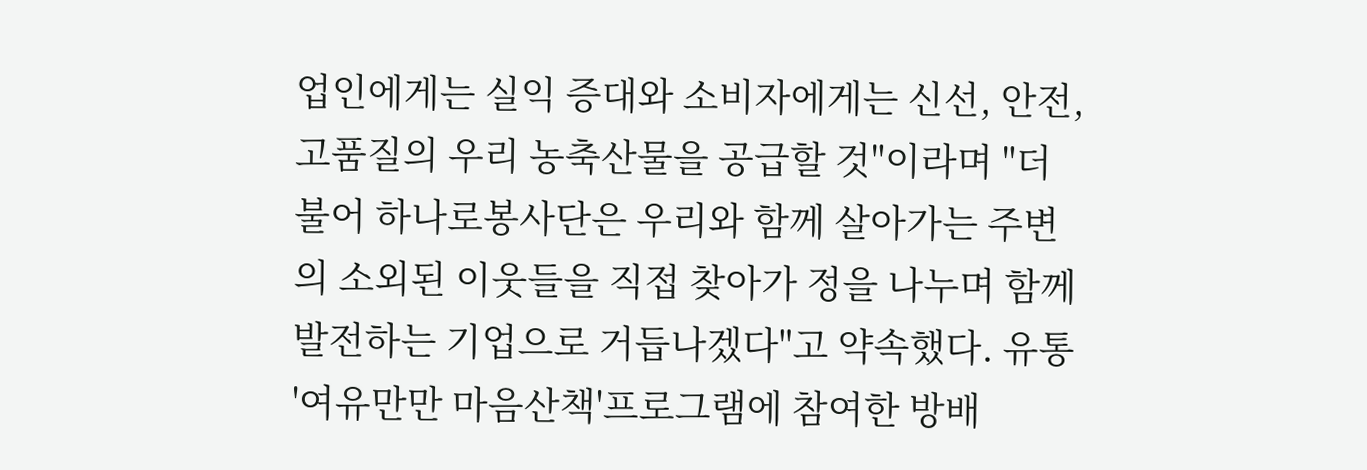업인에게는 실익 증대와 소비자에게는 신선, 안전, 고품질의 우리 농축산물을 공급할 것"이라며 "더불어 하나로봉사단은 우리와 함께 살아가는 주변의 소외된 이웃들을 직접 찾아가 정을 나누며 함께 발전하는 기업으로 거듭나겠다"고 약속했다. 유통 '여유만만 마음산책'프로그램에 참여한 방배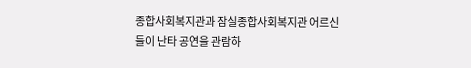종합사회복지관과 잠실종합사회복지관 어르신들이 난타 공연을 관람하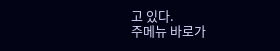고 있다.
주메뉴 바로가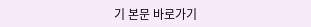기 본문 바로가기